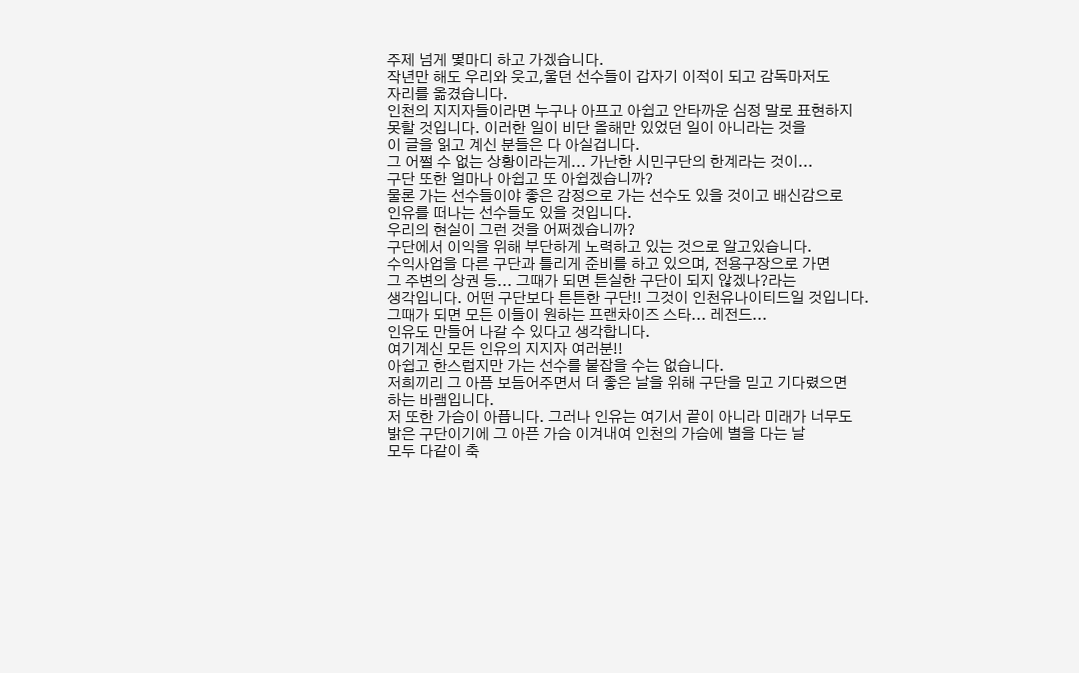주제 넘게 몇마디 하고 가겠습니다.
작년만 해도 우리와 웃고,울던 선수들이 갑자기 이적이 되고 감독마저도
자리를 옮겼습니다.
인천의 지지자들이라면 누구나 아프고 아쉽고 안타까운 심정 말로 표현하지
못할 것입니다. 이러한 일이 비단 올해만 있었던 일이 아니라는 것을
이 글을 읽고 계신 분들은 다 아실겁니다.
그 어쩔 수 없는 상황이라는게... 가난한 시민구단의 한계라는 것이...
구단 또한 얼마나 아쉽고 또 아쉽겠습니까?
물론 가는 선수들이야 좋은 감정으로 가는 선수도 있을 것이고 배신감으로
인유를 떠나는 선수들도 있을 것입니다.
우리의 현실이 그런 것을 어쩌겠습니까?
구단에서 이익을 위해 부단하게 노력하고 있는 것으로 알고있습니다.
수익사업을 다른 구단과 틀리게 준비를 하고 있으며, 전용구장으로 가면
그 주변의 상권 등... 그때가 되면 튼실한 구단이 되지 않겠나?라는
생각입니다. 어떤 구단보다 튼튼한 구단!! 그것이 인천유나이티드일 것입니다.
그때가 되면 모든 이들이 원하는 프랜차이즈 스타... 레전드...
인유도 만들어 나갈 수 있다고 생각합니다.
여기계신 모든 인유의 지지자 여러분!!
아쉽고 한스럽지만 가는 선수를 붙잡을 수는 없습니다.
저희끼리 그 아픔 보듬어주면서 더 좋은 날을 위해 구단을 믿고 기다렸으면
하는 바램입니다.
저 또한 가슴이 아픕니다. 그러나 인유는 여기서 끝이 아니라 미래가 너무도
밝은 구단이기에 그 아픈 가슴 이겨내여 인천의 가슴에 별을 다는 날
모두 다같이 축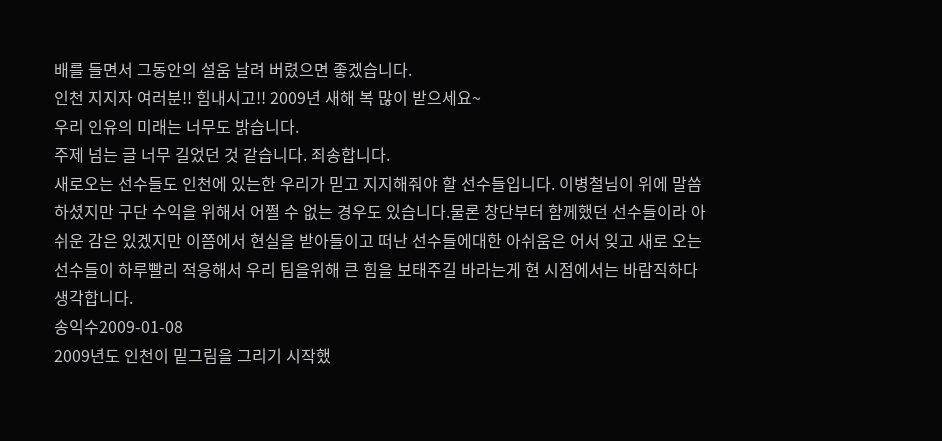배를 들면서 그동안의 설움 날려 버렸으면 좋겠습니다.
인천 지지자 여러분!! 힘내시고!! 2009년 새해 복 많이 받으세요~
우리 인유의 미래는 너무도 밝습니다.
주제 넘는 글 너무 길었던 것 같습니다. 죄송합니다.
새로오는 선수들도 인천에 있는한 우리가 믿고 지지해줘야 할 선수들입니다. 이병철님이 위에 말씀하셨지만 구단 수익을 위해서 어쩔 수 없는 경우도 있습니다.물론 창단부터 함께했던 선수들이라 아쉬운 감은 있겠지만 이쯤에서 현실을 받아들이고 떠난 선수들에대한 아쉬움은 어서 잊고 새로 오는 선수들이 하루빨리 적응해서 우리 팀을위해 큰 힘을 보태주길 바라는게 현 시점에서는 바람직하다 생각합니다.
송익수2009-01-08
2009년도 인천이 밑그림을 그리기 시작했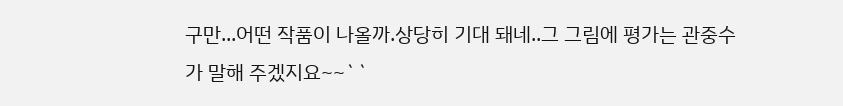구만...어떤 작품이 나올까.상당히 기대 돼네..그 그림에 평가는 관중수가 말해 주겠지요~~``